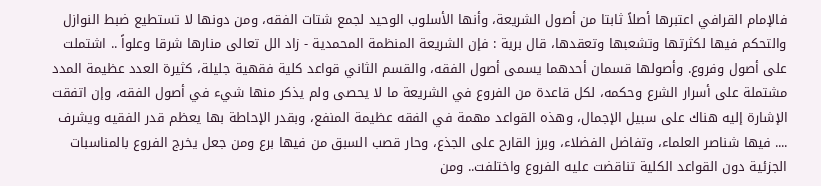فالإمام القرافي اعتبرها أصلاً ثابتا من أصول الشريعة، وأنها الأسلوب الوحيد لجمع شتات الفقه، ومن دونها لا تستطيع ضبط النوازل والتحكم فيها لكثرتها وتشعبها وتعقدها، قال برية : فإن الشريعة المنظمة المحمدية - زاد الل تعالى منارها شرقا وعلواً .. اشتملت على أصول وفروع. وأصولها قسمان أحدهما يسمى أصول الفقه، والقسم الثاني قواعد كلية فقهية جليلة، كثيرة العدد عظيمة المدد مشتملة على أسرار الشرع وحكمه، لكل قاعدة من الفروع في الشريعة ما لا يحصى ولم يذكر منها شيء في أصول الفقه، وإن اتفقت الإشارة إليه هناك على سبيل الإجمال، وهذه القواعد مهمة في الفقه عظيمة المنفع، وبقدر الإحاطة بها يعظم قدر الفقيه ويشرف .... فيها شناصر العلماء، وتفاضل الفضلاء، وبرز القارح على الجذع، وحار قصب السبق من فيها برع ومن جعل يخرج الفروع بالمناسبات الجزئية دون القواعد الكلية تناقضت عليه الفروع واختلفت.. ومن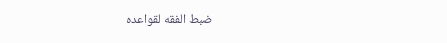ضبط الفقه لقواعده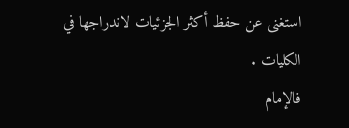استغنى عن حفظ أكثر الجزئيات لاندراجها في الكليات .
فالإمام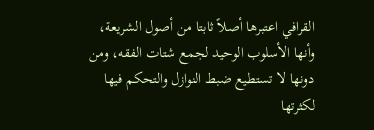القرافي اعتبرها أصلاً ثابتا من أصول الشريعة، وأنها الأسلوب الوحيد لجمع شتات الفقه، ومن دونها لا تستطيع ضبط النوازل والتحكم فيها لكثرتها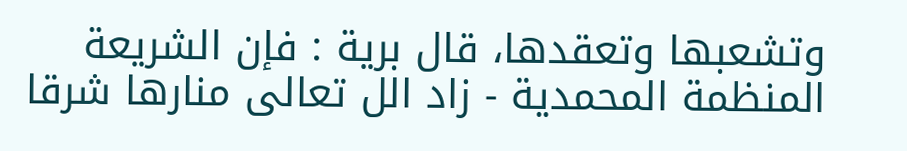وتشعبها وتعقدها، قال برية : فإن الشريعة المنظمة المحمدية - زاد الل تعالى منارها شرقا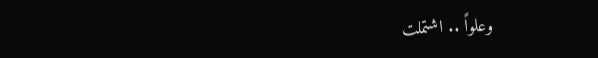وعلواً .. اشتملت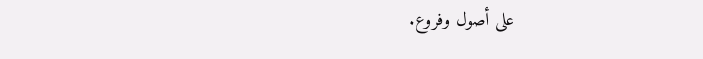على أصول وفروع.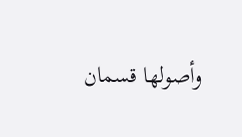وأصولها قسمان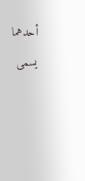أحدهما يسمى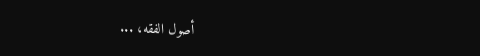أصول الفقه، ...